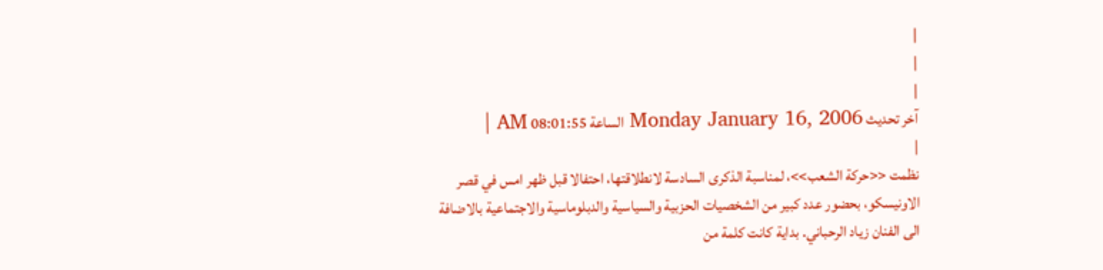|
|
|
آخر تحديث Monday January 16, 2006 الساعة 08:01:55 AM |
|
نظمت <<حركة الشعب>>، لمناسبة الذكرى السادسة لانطلاقتها، احتفالا قبل ظهر امس في قصر الاونيسكو، بحضور عدد كبير من الشخصيات الحزبية والسياسية والدبلوماسية والاجتماعية بالاضافة الى الفنان زياد الرحباني. بداية كانت كلمة من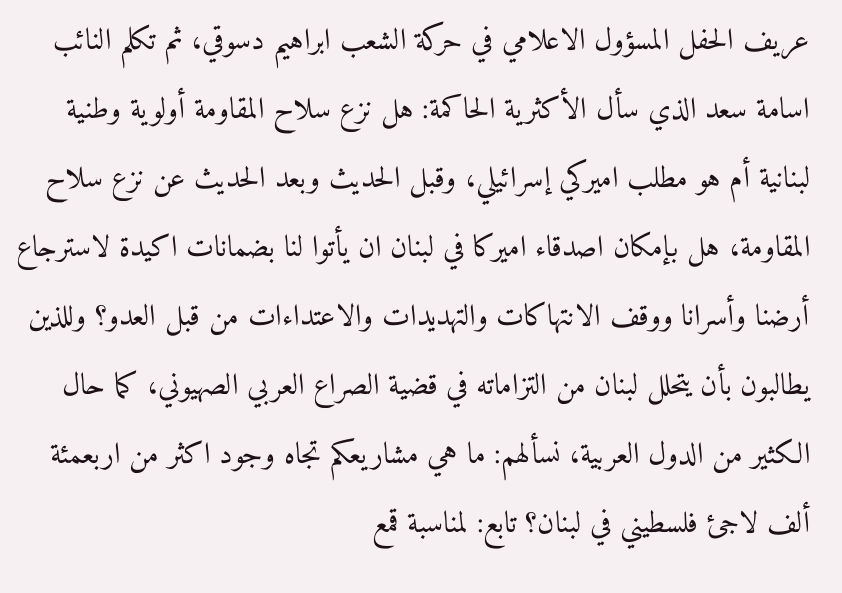عريف الحفل المسؤول الاعلامي في حركة الشعب ابراهيم دسوقي، ثم تكلم النائب اسامة سعد الذي سأل الأكثرية الحاكمة: هل نزع سلاح المقاومة أولوية وطنية لبنانية أم هو مطلب اميركي إسرائيلي، وقبل الحديث وبعد الحديث عن نزع سلاح المقاومة، هل بإمكان اصدقاء اميركا في لبنان ان يأتوا لنا بضمانات اكيدة لاسترجاع أرضنا وأسرانا ووقف الانتهاكات والتهديدات والاعتداءات من قبل العدو؟ وللذين يطالبون بأن يتحلل لبنان من التزاماته في قضية الصراع العربي الصهيوني، كما حال الكثير من الدول العربية، نسألهم: ما هي مشاريعكم تجاه وجود اكثر من اربعمئة ألف لاجئ فلسطيني في لبنان؟ تابع: لمناسبة قمع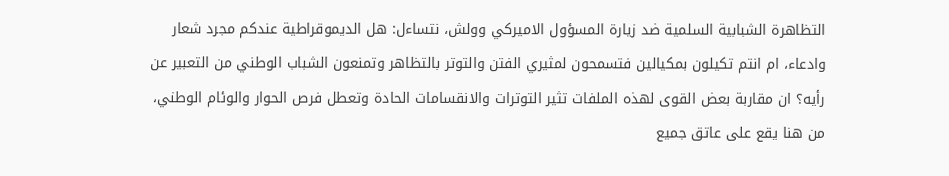التظاهرة الشبابية السلمية ضد زيارة المسؤول الاميركي وولش، نتساءل: هل الديموقراطية عندكم مجرد شعار وادعاء، ام انتم تكيلون بمكيالين فتسمحون لمثيري الفتن والتوتر بالتظاهر وتمنعون الشباب الوطني من التعبير عن رأيه؟ ان مقاربة بعض القوى لهذه الملفات تثير التوترات والانقسامات الحادة وتعطل فرص الحوار والوئام الوطني، من هنا يقع على عاتق جميع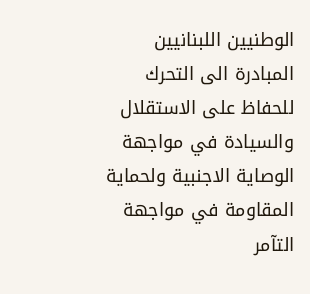الوطنيين اللبنانيين المبادرة الى التحرك للحفاظ على الاستقلال والسيادة في مواجهة الوصاية الاجنبية ولحماية المقاومة في مواجهة التآمر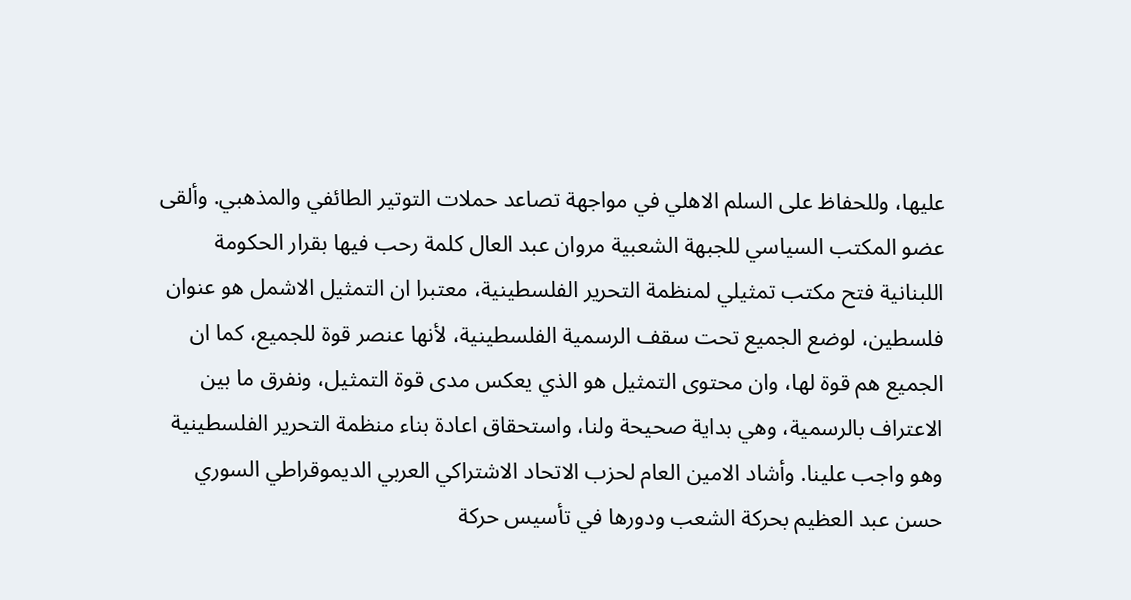عليها، وللحفاظ على السلم الاهلي في مواجهة تصاعد حملات التوتير الطائفي والمذهبي. وألقى عضو المكتب السياسي للجبهة الشعبية مروان عبد العال كلمة رحب فيها بقرار الحكومة اللبنانية فتح مكتب تمثيلي لمنظمة التحرير الفلسطينية، معتبرا ان التمثيل الاشمل هو عنوان فلسطين، لوضع الجميع تحت سقف الرسمية الفلسطينية، لأنها عنصر قوة للجميع، كما ان الجميع هم قوة لها، وان محتوى التمثيل هو الذي يعكس مدى قوة التمثيل، ونفرق ما بين الاعتراف بالرسمية، وهي بداية صحيحة ولنا، واستحقاق اعادة بناء منظمة التحرير الفلسطينية وهو واجب علينا. وأشاد الامين العام لحزب الاتحاد الاشتراكي العربي الديموقراطي السوري حسن عبد العظيم بحركة الشعب ودورها في تأسيس حركة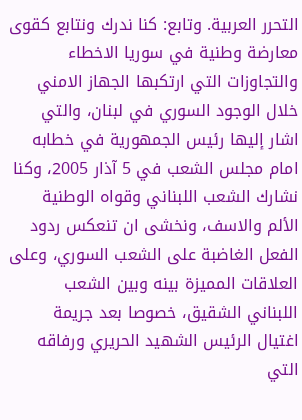التحرر العربية. وتابع: كنا ندرك ونتابع كقوى معارضة وطنية في سوريا الاخطاء والتجاوزات التي ارتكبها الجهاز الامني خلال الوجود السوري في لبنان، والتي اشار إليها رئيس الجمهورية في خطابه امام مجلس الشعب في 5 آذار 2005، وكنا نشارك الشعب اللبناني وقواه الوطنية الألم والاسف، ونخشى ان تنعكس ردود الفعل الغاضبة على الشعب السوري، وعلى العلاقات المميزة بينه وبين الشعب اللبناني الشقيق، خصوصا بعد جريمة اغتيال الرئيس الشهيد الحريري ورفاقه التي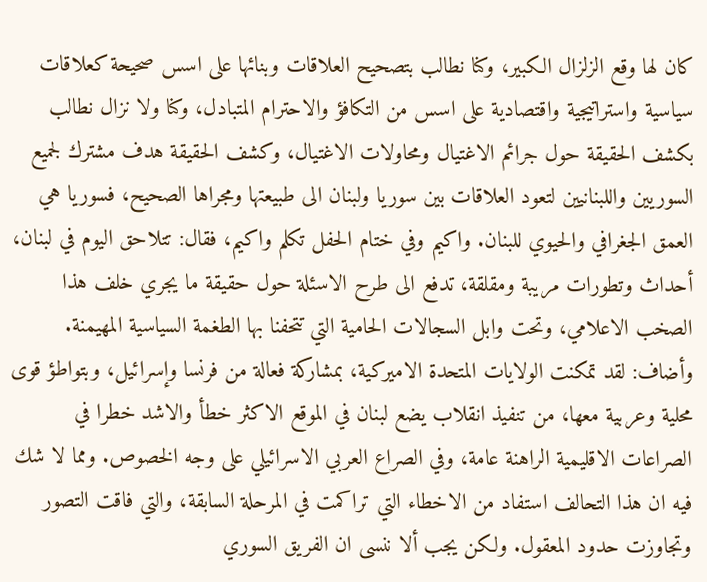كان لها وقع الزلزال الكبير، وكنا نطالب بتصحيح العلاقات وبنائها على اسس صحيحة كعلاقات سياسية واستراتيجية واقتصادية على اسس من التكافؤ والاحترام المتبادل، وكنا ولا نزال نطالب بكشف الحقيقة حول جرائم الاغتيال ومحاولات الاغتيال، وكشف الحقيقة هدف مشترك لجميع السوريين واللبنانيين لتعود العلاقات بين سوريا ولبنان الى طبيعتها ومجراها الصحيح، فسوريا هي العمق الجغرافي والحيوي للبنان. واكيم وفي ختام الحفل تكلم واكيم، فقال: تتلاحق اليوم في لبنان، أحداث وتطورات مريبة ومقلقة، تدفع الى طرح الاسئلة حول حقيقة ما يجري خلف هذا الصخب الاعلامي، وتحت وابل السجالات الحامية التي تتحفنا بها الطغمة السياسية المهيمنة. وأضاف: لقد تمكنت الولايات المتحدة الاميركية، بمشاركة فعالة من فرنسا وإسرائيل، وبتواطؤ قوى محلية وعربية معها، من تنفيذ انقلاب يضع لبنان في الموقع الاكثر خطأ والاشد خطرا في الصراعات الاقليمية الراهنة عامة، وفي الصراع العربي الاسرائيلي على وجه الخصوص. ومما لا شك فيه ان هذا التحالف استفاد من الاخطاء التي تراكمت في المرحلة السابقة، والتي فاقت التصور وتجاوزت حدود المعقول. ولكن يجب ألا ننسى ان الفريق السوري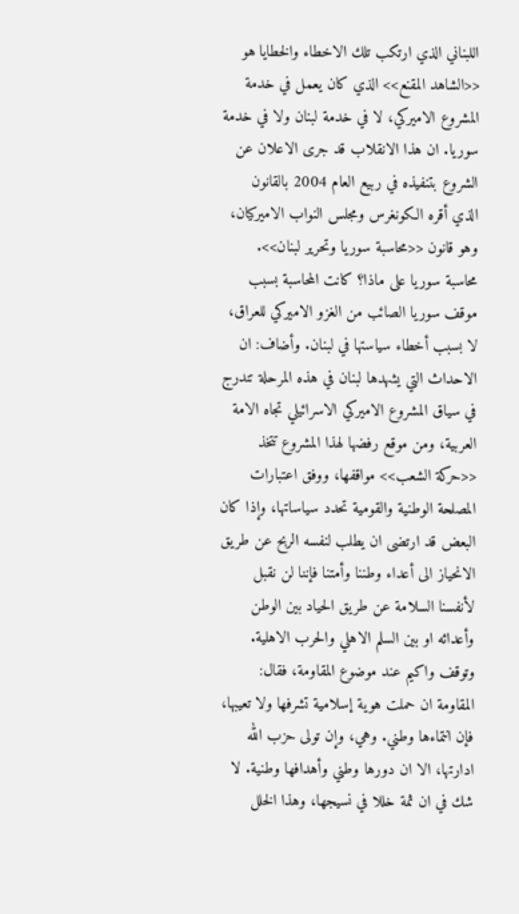اللبناني الذي ارتكب تلك الاخطاء والخطايا هو <<الشاهد المقنع>> الذي كان يعمل في خدمة المشروع الاميركي، لا في خدمة لبنان ولا في خدمة سوريا. ان هذا الانقلاب قد جرى الاعلان عن الشروع بتنفيذه في ربيع العام 2004 بالقانون الذي أقره الكونغرس ومجلس النواب الاميركيان، وهو قانون <<محاسبة سوريا وتحرير لبنان>>. محاسبة سوريا على ماذا؟ كانت المحاسبة بسبب موقف سوريا الصائب من الغزو الاميركي للعراق، لا بسبب أخطاء سياستها في لبنان. وأضاف: ان الاحداث التي يشهدها لبنان في هذه المرحلة تندرج في سياق المشروع الاميركي الاسرائيلي تجاه الامة العربية، ومن موقع رفضها لهذا المشروع تتخذ <<حركة الشعب>> مواقفها، ووفق اعتبارات المصلحة الوطنية والقومية تحدد سياساتها، وإذا كان البعض قد ارتضى ان يطلب لنفسه الربح عن طريق الانحياز الى أعداء وطننا وأمتنا فإننا لن نقبل لأنفسنا السلامة عن طريق الحياد بين الوطن وأعدائه او بين السلم الاهلي والحرب الاهلية. وتوقف واكيم عند موضوع المقاومة، فقال: المقاومة ان حملت هوية إسلامية تشرفها ولا تعيبها، فإن انتماءها وطني. وهي، وإن تولى حزب الله ادارتها، الا ان دورها وطني وأهدافها وطنية. لا شك في ان ثمة خللا في نسيجها، وهذا الخلل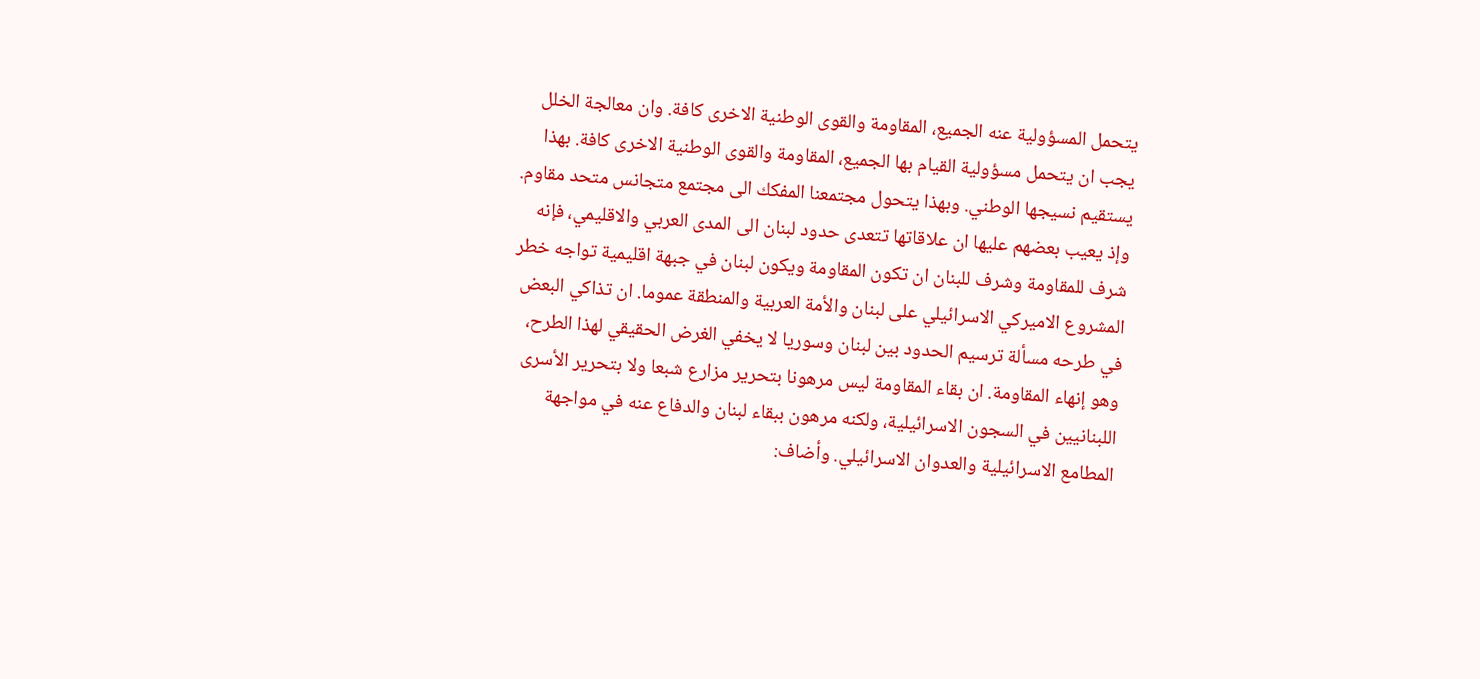يتحمل المسؤولية عنه الجميع، المقاومة والقوى الوطنية الاخرى كافة. وان معالجة الخلل يجب ان يتحمل مسؤولية القيام بها الجميع، المقاومة والقوى الوطنية الاخرى كافة. بهذا يستقيم نسيجها الوطني. وبهذا يتحول مجتمعنا المفكك الى مجتمع متجانس متحد مقاوم. وإذ يعيب بعضهم عليها ان علاقاتها تتعدى حدود لبنان الى المدى العربي والاقليمي، فإنه شرف للمقاومة وشرف للبنان ان تكون المقاومة ويكون لبنان في جبهة اقليمية تواجه خطر المشروع الاميركي الاسرائيلي على لبنان والأمة العربية والمنطقة عموما. ان تذاكي البعض في طرحه مسألة ترسيم الحدود بين لبنان وسوريا لا يخفي الغرض الحقيقي لهذا الطرح، وهو إنهاء المقاومة. ان بقاء المقاومة ليس مرهونا بتحرير مزارع شبعا ولا بتحرير الأسرى اللبنانيين في السجون الاسرائيلية، ولكنه مرهون ببقاء لبنان والدفاع عنه في مواجهة المطامع الاسرائيلية والعدوان الاسرائيلي. وأضاف: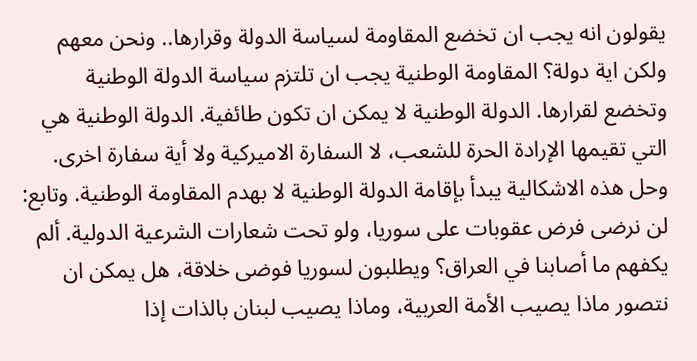يقولون انه يجب ان تخضع المقاومة لسياسة الدولة وقرارها.. ونحن معهم ولكن اية دولة؟ المقاومة الوطنية يجب ان تلتزم سياسة الدولة الوطنية وتخضع لقرارها. الدولة الوطنية لا يمكن ان تكون طائفية. الدولة الوطنية هي التي تقيمها الإرادة الحرة للشعب، لا السفارة الاميركية ولا أية سفارة اخرى. وحل هذه الاشكالية يبدأ بإقامة الدولة الوطنية لا بهدم المقاومة الوطنية. وتابع: لن نرضى فرض عقوبات على سوريا، ولو تحت شعارات الشرعية الدولية. ألم يكفهم ما أصابنا في العراق؟ ويطلبون لسوريا فوضى خلاقة، هل يمكن ان نتصور ماذا يصيب الأمة العربية، وماذا يصيب لبنان بالذات إذا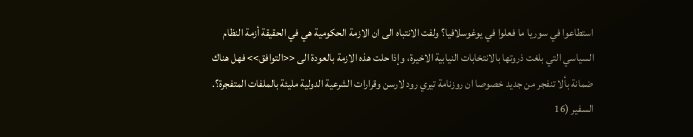استطاعوا في سوريا ما فعلوا في يوغوسلافيا؟ ولفت الانتباه الى ان الازمة الحكومية هي في الحقيقة أزمة النظام السياسي التي بلغت ذروتها بالانتخابات النيابية الاخيرة، وإذا حلت هذه الازمة بالعودة الى <<التوافق>> فهل هناك ضمانة بألا تنفجر من جديد خصوصا ان روزنامة تيري رود لارسن وقرارات الشرعية الدولية مليئة بالملفات المتفجرة؟. السفير (16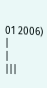01 2006) |
|
|||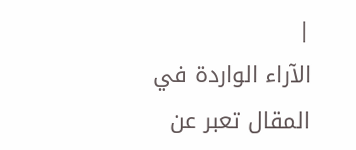|
الآراء الواردة في المقال تعبر عن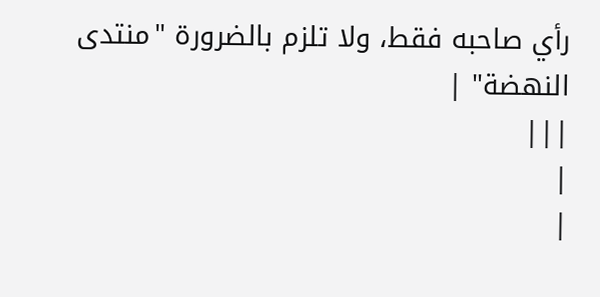رأي صاحبه فقط، ولا تلزم بالضرورة "منتدى النهضة" |
|||
|
|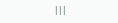|||